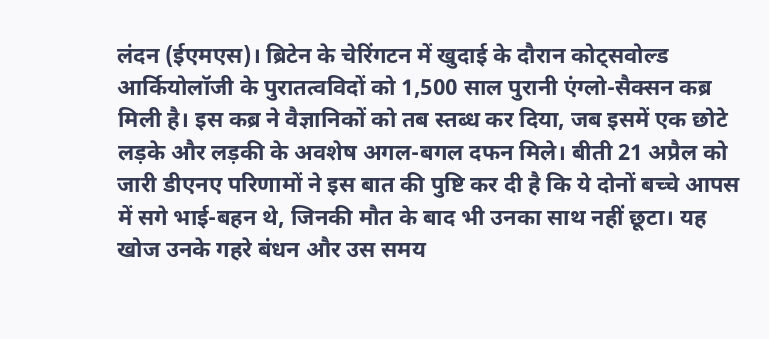लंदन (ईएमएस)। ब्रिटेन के चेरिंगटन में खुदाई के दौरान कोट्सवोल्ड आर्कियोलॉजी के पुरातत्वविदों को 1,500 साल पुरानी एंग्लो-सैक्सन कब्र मिली है। इस कब्र ने वैज्ञानिकों को तब स्तब्ध कर दिया, जब इसमें एक छोटे लड़के और लड़की के अवशेष अगल-बगल दफन मिले। बीती 21 अप्रैल को जारी डीएनए परिणामों ने इस बात की पुष्टि कर दी है कि ये दोनों बच्चे आपस में सगे भाई-बहन थे, जिनकी मौत के बाद भी उनका साथ नहीं छूटा। यह खोज उनके गहरे बंधन और उस समय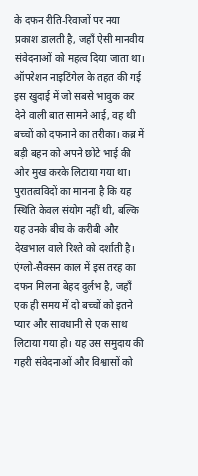के दफन रीति-रिवाजों पर नया प्रकाश डालती है, जहाँ ऐसी मानवीय संवेदनाओं को महत्व दिया जाता था। ऑपरेशन नाइटिंगेल के तहत की गई इस खुदाई में जो सबसे भावुक कर देने वाली बात सामने आई, वह थी बच्चों को दफनाने का तरीका। कब्र में बड़ी बहन को अपने छोटे भाई की ओर मुख करके लिटाया गया था। पुरातत्वविदों का मानना है कि यह स्थिति केवल संयोग नहीं थी, बल्कि यह उनके बीच के करीबी और देखभाल वाले रिश्ते को दर्शाती है। एंग्लो-सैक्सन काल में इस तरह का दफन मिलना बेहद दुर्लभ है, जहाँ एक ही समय में दो बच्चों को इतने प्यार और सावधानी से एक साथ लिटाया गया हो। यह उस समुदाय की गहरी संवेदनाओं और विश्वासों को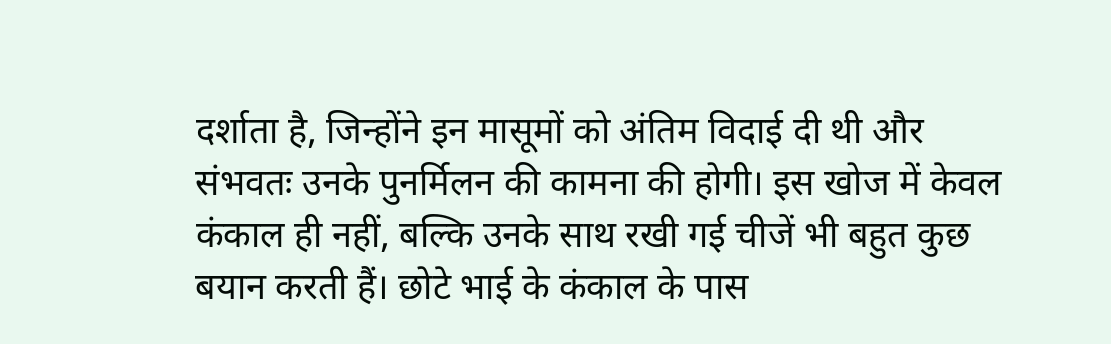दर्शाता है, जिन्होंने इन मासूमों को अंतिम विदाई दी थी और संभवतः उनके पुनर्मिलन की कामना की होगी। इस खोज में केवल कंकाल ही नहीं, बल्कि उनके साथ रखी गई चीजें भी बहुत कुछ बयान करती हैं। छोटे भाई के कंकाल के पास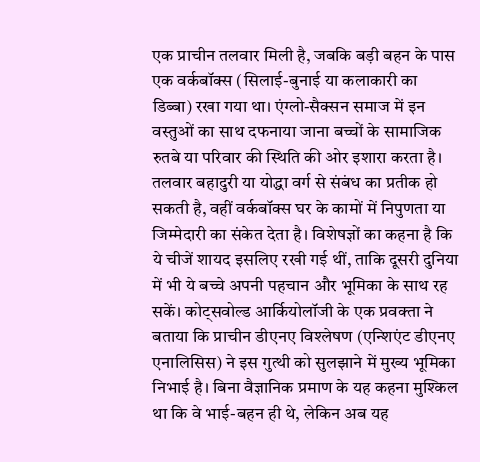एक प्राचीन तलवार मिली है, जबकि बड़ी बहन के पास एक वर्कबॉक्स (सिलाई-बुनाई या कलाकारी का डिब्बा) रखा गया था। एंग्लो-सैक्सन समाज में इन वस्तुओं का साथ दफनाया जाना बच्चों के सामाजिक रुतबे या परिवार की स्थिति की ओर इशारा करता है। तलवार बहादुरी या योद्धा वर्ग से संबंध का प्रतीक हो सकती है, वहीं वर्कबॉक्स घर के कामों में निपुणता या जिम्मेदारी का संकेत देता है। विशेषज्ञों का कहना है कि ये चीजें शायद इसलिए रखी गई थीं, ताकि दूसरी दुनिया में भी ये बच्चे अपनी पहचान और भूमिका के साथ रह सकें। कोट्सवोल्ड आर्कियोलॉजी के एक प्रवक्ता ने बताया कि प्राचीन डीएनए विश्लेषण (एन्शिएंट डीएनए एनालिसिस) ने इस गुत्थी को सुलझाने में मुख्य भूमिका निभाई है। बिना वैज्ञानिक प्रमाण के यह कहना मुश्किल था कि वे भाई-बहन ही थे, लेकिन अब यह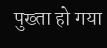पुख्ता हो गया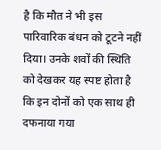है कि मौत ने भी इस पारिवारिक बंधन को टूटने नहीं दिया। उनके शवों की स्थिति को देखकर यह स्पष्ट होता है कि इन दोनों को एक साथ ही दफनाया गया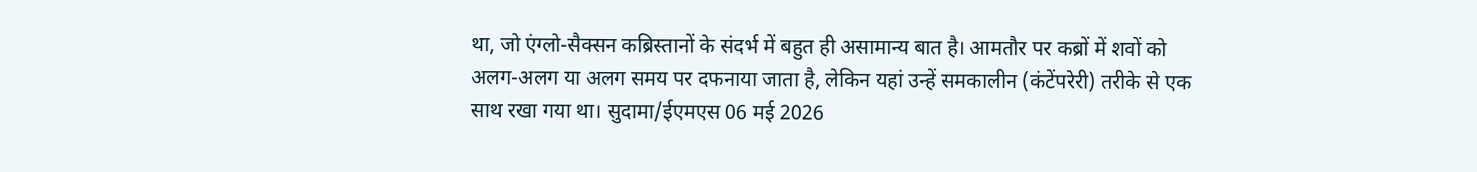था, जो एंग्लो-सैक्सन कब्रिस्तानों के संदर्भ में बहुत ही असामान्य बात है। आमतौर पर कब्रों में शवों को अलग-अलग या अलग समय पर दफनाया जाता है, लेकिन यहां उन्हें समकालीन (कंटेंपरेरी) तरीके से एक साथ रखा गया था। सुदामा/ईएमएस 06 मई 2026